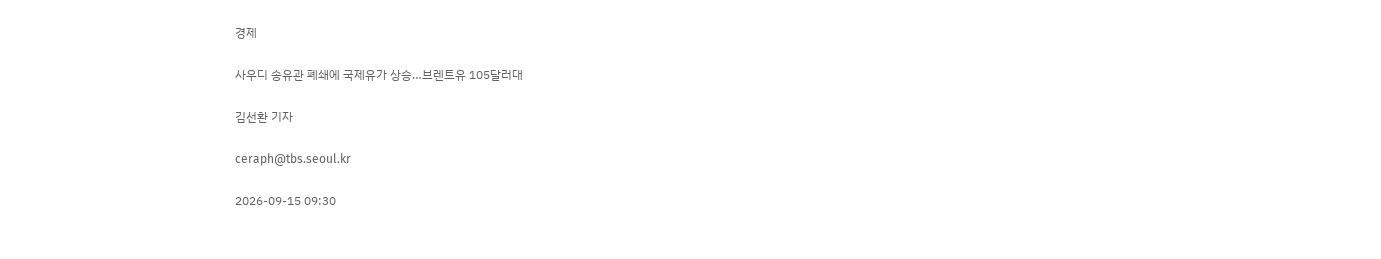경제

사우디 송유관 폐쇄에 국제유가 상승…브렌트유 105달러대

김선환 기자

ceraph@tbs.seoul.kr

2026-09-15 09:30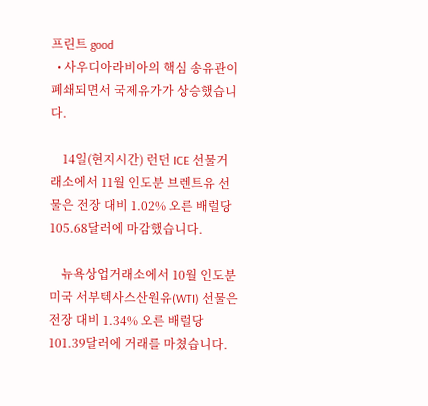프린트 good
  • 사우디아라비아의 핵심 송유관이 폐쇄되면서 국제유가가 상승했습니다.

    14일(현지시간) 런던 ICE 선물거래소에서 11월 인도분 브렌트유 선물은 전장 대비 1.02% 오른 배럴당 105.68달러에 마감했습니다.

    뉴욕상업거래소에서 10월 인도분 미국 서부텍사스산원유(WTI) 선물은 전장 대비 1.34% 오른 배럴당 101.39달러에 거래를 마쳤습니다.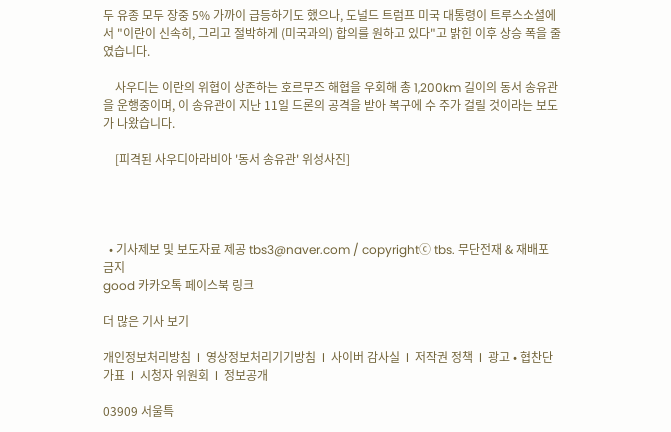두 유종 모두 장중 5% 가까이 급등하기도 했으나, 도널드 트럼프 미국 대통령이 트루스소셜에서 "이란이 신속히, 그리고 절박하게 (미국과의) 합의를 원하고 있다"고 밝힌 이후 상승 폭을 줄였습니다.

    사우디는 이란의 위협이 상존하는 호르무즈 해협을 우회해 총 1,200km 길이의 동서 송유관을 운행중이며, 이 송유관이 지난 11일 드론의 공격을 받아 복구에 수 주가 걸릴 것이라는 보도가 나왔습니다.

    [피격된 사우디아라비아 '동서 송유관' 위성사진]




  • 기사제보 및 보도자료 제공 tbs3@naver.com / copyrightⓒ tbs. 무단전재 & 재배포 금지
good 카카오톡 페이스북 링크

더 많은 기사 보기

개인정보처리방침  l  영상정보처리기기방침  l  사이버 감사실  l  저작권 정책  l  광고 • 협찬단가표  l  시청자 위원회  l  정보공개

03909 서울특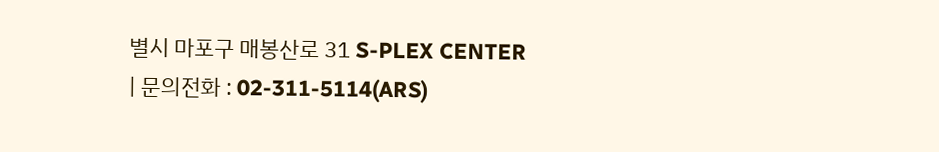별시 마포구 매봉산로 31 S-PLEX CENTER | 문의전화 : 02-311-5114(ARS)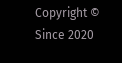Copyright © Since 2020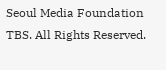Seoul Media Foundation TBS. All Rights Reserved.